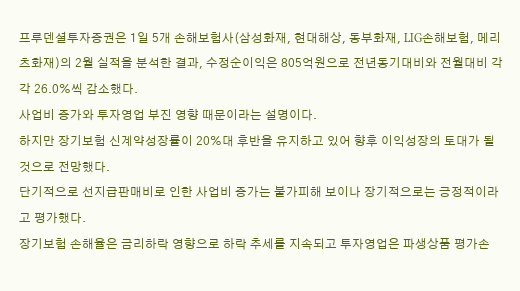프루덴셜투자증권은 1일 5개 손해보험사(삼성화재, 현대해상, 동부화재, LIG손해보험, 메리츠화재)의 2월 실적을 분석한 결과, 수정순이익은 805억원으로 전년동기대비와 전월대비 각각 26.0%씩 감소했다.
사업비 증가와 투자영업 부진 영향 때문이라는 설명이다.
하지만 장기보험 신계약성장률이 20%대 후반을 유지하고 있어 향후 이익성장의 토대가 될 것으로 전망했다.
단기적으로 선지급판매비로 인한 사업비 증가는 불가피해 보이나 장기적으로는 긍정적이라고 평가했다.
장기보험 손해율은 금리하락 영향으로 하락 추세를 지속되고 투자영업은 파생상품 평가손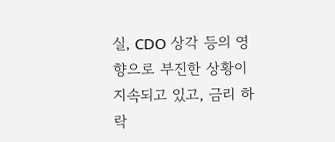실, CDO 상각 등의 영향으로 부진한 상황이 지속되고 있고, 금리 하락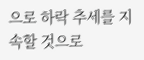으로 하락 추세를 지속할 것으로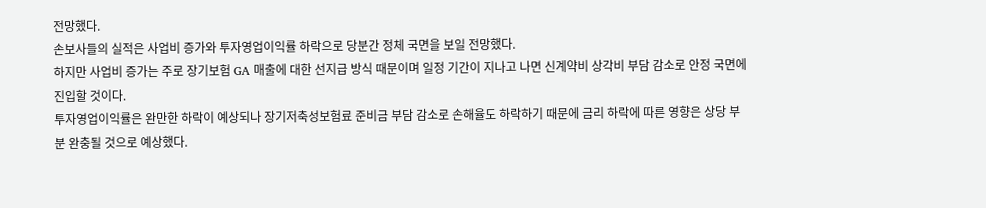전망했다.
손보사들의 실적은 사업비 증가와 투자영업이익률 하락으로 당분간 정체 국면을 보일 전망했다.
하지만 사업비 증가는 주로 장기보험 GA 매출에 대한 선지급 방식 때문이며 일정 기간이 지나고 나면 신계약비 상각비 부담 감소로 안정 국면에 진입할 것이다.
투자영업이익률은 완만한 하락이 예상되나 장기저축성보험료 준비금 부담 감소로 손해율도 하락하기 때문에 금리 하락에 따른 영향은 상당 부분 완충될 것으로 예상했다.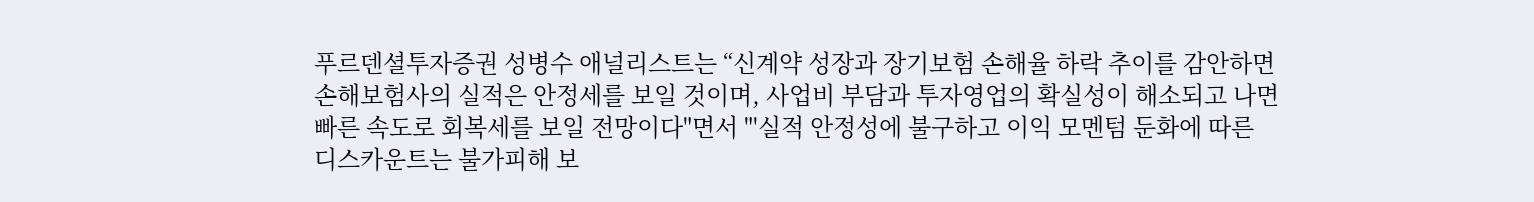푸르덴셜투자증권 성병수 애널리스트는 “신계약 성장과 장기보험 손해율 하락 추이를 감안하면 손해보험사의 실적은 안정세를 보일 것이며, 사업비 부담과 투자영업의 확실성이 해소되고 나면 빠른 속도로 회복세를 보일 전망이다"면서 "'실적 안정성에 불구하고 이익 모멘텀 둔화에 따른 디스카운트는 불가피해 보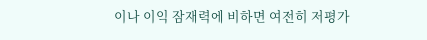이나 이익 잠재력에 비하면 여전히 저평가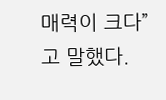매력이 크다”고 말했다.